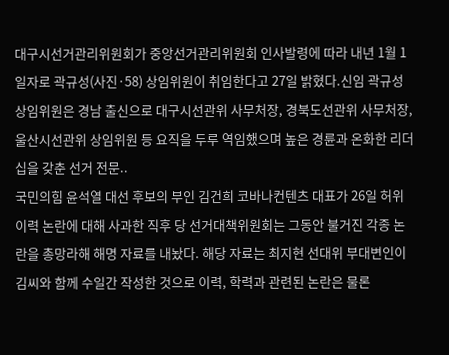대구시선거관리위원회가 중앙선거관리위원회 인사발령에 따라 내년 1월 1일자로 곽규성(사진·58) 상임위원이 취임한다고 27일 밝혔다.신임 곽규성 상임위원은 경남 출신으로 대구시선관위 사무처장, 경북도선관위 사무처장, 울산시선관위 상임위원 등 요직을 두루 역임했으며 높은 경륜과 온화한 리더십을 갖춘 선거 전문..
국민의힘 윤석열 대선 후보의 부인 김건희 코바나컨텐츠 대표가 26일 허위 이력 논란에 대해 사과한 직후 당 선거대책위원회는 그동안 불거진 각종 논란을 총망라해 해명 자료를 내놨다. 해당 자료는 최지현 선대위 부대변인이 김씨와 함께 수일간 작성한 것으로 이력, 학력과 관련된 논란은 물론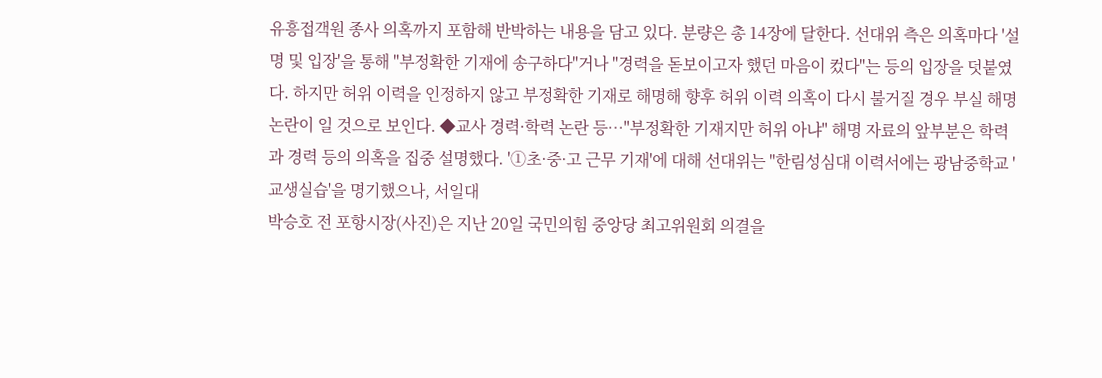유흥접객원 종사 의혹까지 포함해 반박하는 내용을 담고 있다. 분량은 총 14장에 달한다. 선대위 측은 의혹마다 '설명 및 입장'을 통해 "부정확한 기재에 송구하다"거나 "경력을 돋보이고자 했던 마음이 컸다"는 등의 입장을 덧붙였다. 하지만 허위 이력을 인정하지 않고 부정확한 기재로 해명해 향후 허위 이력 의혹이 다시 불거질 경우 부실 해명 논란이 일 것으로 보인다. ◆교사 경력·학력 논란 등…"부정확한 기재지만 허위 아냐" 해명 자료의 앞부분은 학력과 경력 등의 의혹을 집중 설명했다. '①초·중·고 근무 기재'에 대해 선대위는 "한림성심대 이력서에는 광남중학교 '교생실습'을 명기했으나, 서일대
박승호 전 포항시장(사진)은 지난 20일 국민의힘 중앙당 최고위원회 의결을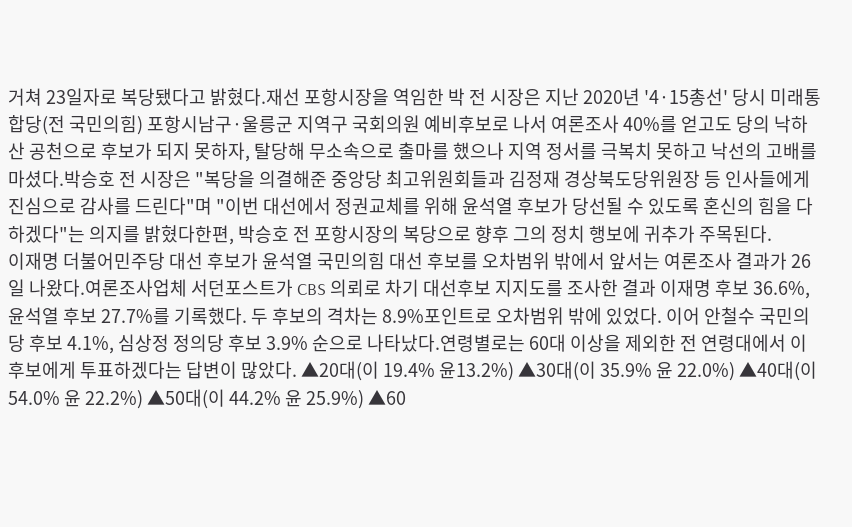거쳐 23일자로 복당됐다고 밝혔다.재선 포항시장을 역임한 박 전 시장은 지난 2020년 '4·15총선' 당시 미래통합당(전 국민의힘) 포항시남구·울릉군 지역구 국회의원 예비후보로 나서 여론조사 40%를 얻고도 당의 낙하산 공천으로 후보가 되지 못하자, 탈당해 무소속으로 출마를 했으나 지역 정서를 극복치 못하고 낙선의 고배를 마셨다.박승호 전 시장은 "복당을 의결해준 중앙당 최고위원회들과 김정재 경상북도당위원장 등 인사들에게 진심으로 감사를 드린다"며 "이번 대선에서 정권교체를 위해 윤석열 후보가 당선될 수 있도록 혼신의 힘을 다하겠다"는 의지를 밝혔다한편, 박승호 전 포항시장의 복당으로 향후 그의 정치 행보에 귀추가 주목된다.
이재명 더불어민주당 대선 후보가 윤석열 국민의힘 대선 후보를 오차범위 밖에서 앞서는 여론조사 결과가 26일 나왔다.여론조사업체 서던포스트가 CBS 의뢰로 차기 대선후보 지지도를 조사한 결과 이재명 후보 36.6%, 윤석열 후보 27.7%를 기록했다. 두 후보의 격차는 8.9%포인트로 오차범위 밖에 있었다. 이어 안철수 국민의당 후보 4.1%, 심상정 정의당 후보 3.9% 순으로 나타났다.연령별로는 60대 이상을 제외한 전 연령대에서 이 후보에게 투표하겠다는 답변이 많았다. ▲20대(이 19.4% 윤13.2%) ▲30대(이 35.9% 윤 22.0%) ▲40대(이 54.0% 윤 22.2%) ▲50대(이 44.2% 윤 25.9%) ▲60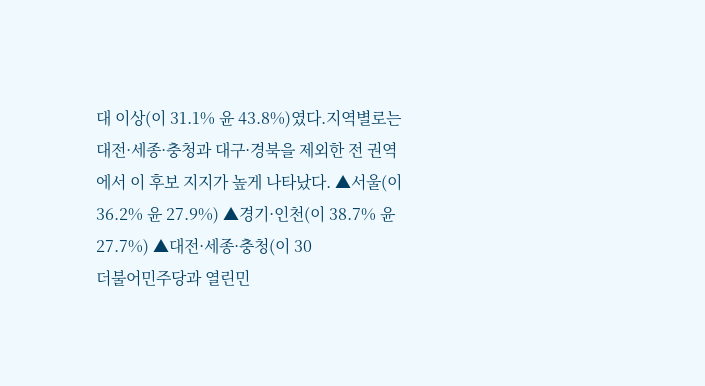대 이상(이 31.1% 윤 43.8%)였다.지역별로는 대전·세종·충청과 대구·경북을 제외한 전 권역에서 이 후보 지지가 높게 나타났다. ▲서울(이 36.2% 윤 27.9%) ▲경기·인천(이 38.7% 윤 27.7%) ▲대전·세종·충청(이 30
더불어민주당과 열린민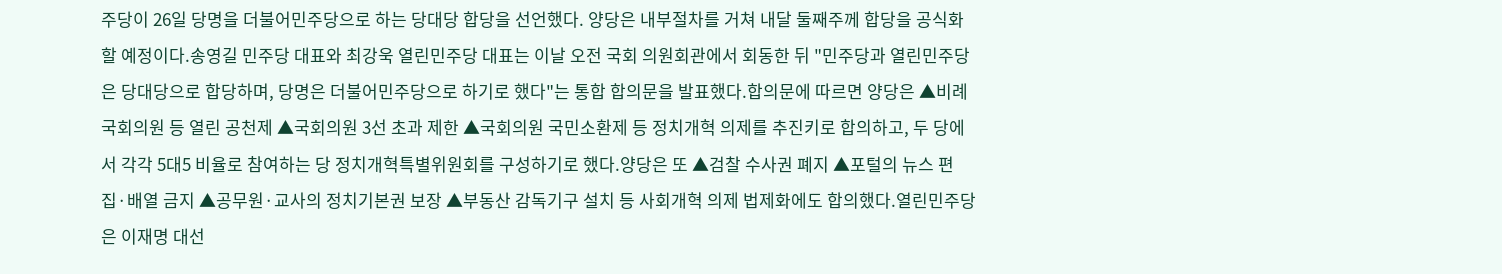주당이 26일 당명을 더불어민주당으로 하는 당대당 합당을 선언했다. 양당은 내부절차를 거쳐 내달 둘째주께 합당을 공식화할 예정이다.송영길 민주당 대표와 최강욱 열린민주당 대표는 이날 오전 국회 의원회관에서 회동한 뒤 "민주당과 열린민주당은 당대당으로 합당하며, 당명은 더불어민주당으로 하기로 했다"는 통합 합의문을 발표했다.합의문에 따르면 양당은 ▲비례 국회의원 등 열린 공천제 ▲국회의원 3선 초과 제한 ▲국회의원 국민소환제 등 정치개혁 의제를 추진키로 합의하고, 두 당에서 각각 5대5 비율로 참여하는 당 정치개혁특별위원회를 구성하기로 했다.양당은 또 ▲검찰 수사권 폐지 ▲포털의 뉴스 편집·배열 금지 ▲공무원·교사의 정치기본권 보장 ▲부동산 감독기구 설치 등 사회개혁 의제 법제화에도 합의했다.열린민주당은 이재명 대선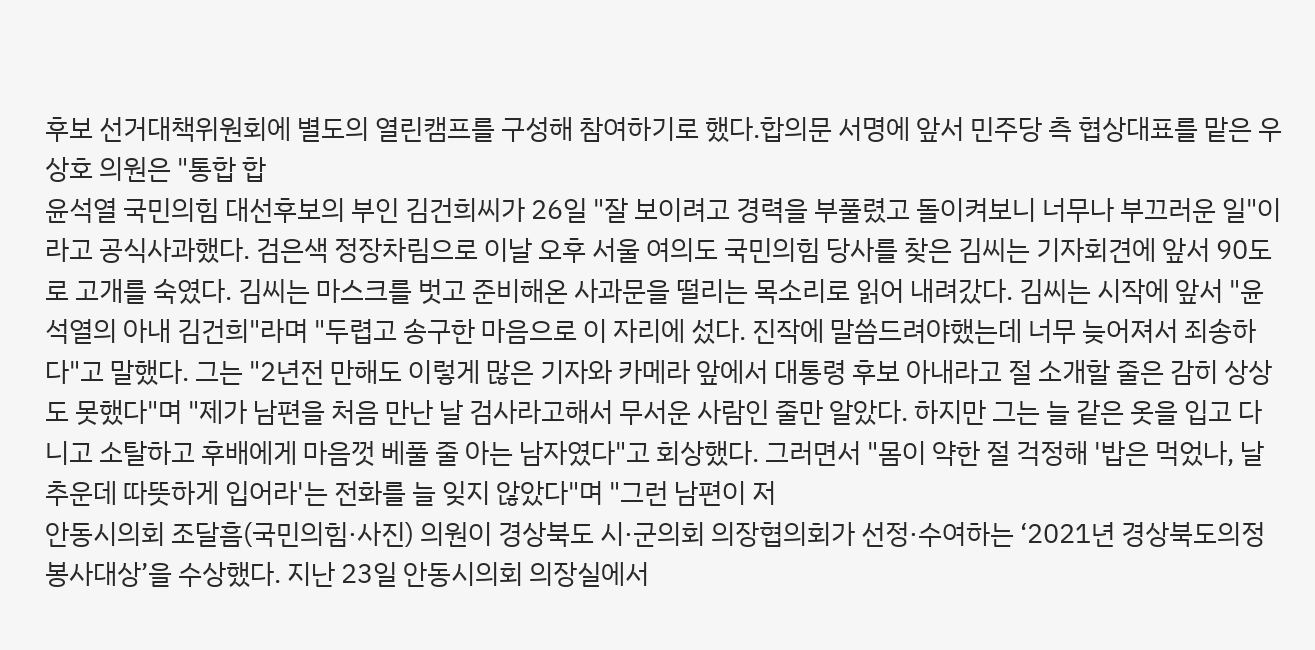후보 선거대책위원회에 별도의 열린캠프를 구성해 참여하기로 했다.합의문 서명에 앞서 민주당 측 협상대표를 맡은 우상호 의원은 "통합 합
윤석열 국민의힘 대선후보의 부인 김건희씨가 26일 "잘 보이려고 경력을 부풀렸고 돌이켜보니 너무나 부끄러운 일"이라고 공식사과했다. 검은색 정장차림으로 이날 오후 서울 여의도 국민의힘 당사를 찾은 김씨는 기자회견에 앞서 90도로 고개를 숙였다. 김씨는 마스크를 벗고 준비해온 사과문을 떨리는 목소리로 읽어 내려갔다. 김씨는 시작에 앞서 "윤석열의 아내 김건희"라며 "두렵고 송구한 마음으로 이 자리에 섰다. 진작에 말씀드려야했는데 너무 늦어져서 죄송하다"고 말했다. 그는 "2년전 만해도 이렇게 많은 기자와 카메라 앞에서 대통령 후보 아내라고 절 소개할 줄은 감히 상상도 못했다"며 "제가 남편을 처음 만난 날 검사라고해서 무서운 사람인 줄만 알았다. 하지만 그는 늘 같은 옷을 입고 다니고 소탈하고 후배에게 마음껏 베풀 줄 아는 남자였다"고 회상했다. 그러면서 "몸이 약한 절 걱정해 '밥은 먹었나, 날 추운데 따뜻하게 입어라'는 전화를 늘 잊지 않았다"며 "그런 남편이 저
안동시의회 조달흠(국민의힘·사진) 의원이 경상북도 시·군의회 의장협의회가 선정·수여하는 ‘2021년 경상북도의정봉사대상’을 수상했다. 지난 23일 안동시의회 의장실에서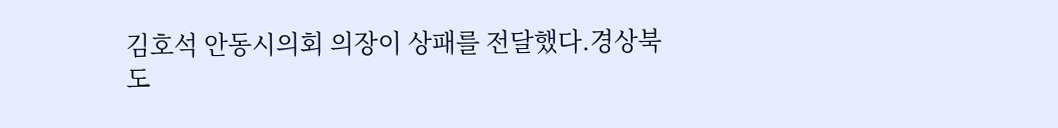김호석 안동시의회 의장이 상패를 전달했다.경상북도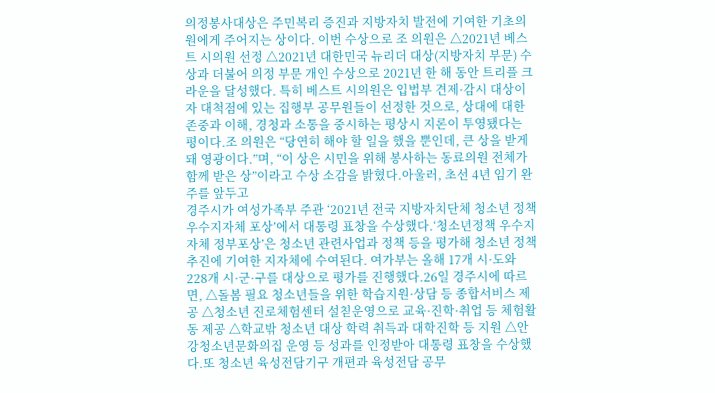의정봉사대상은 주민복리 증진과 지방자치 발전에 기여한 기초의원에게 주어지는 상이다. 이번 수상으로 조 의원은 △2021년 베스트 시의원 선정 △2021년 대한민국 뉴리더 대상(지방자치 부문) 수상과 더불어 의정 부문 개인 수상으로 2021년 한 해 동안 트리플 크라운을 달성했다. 특히 베스트 시의원은 입법부 견제·감시 대상이자 대척점에 있는 집행부 공무원들이 선정한 것으로, 상대에 대한 존중과 이해, 경청과 소통을 중시하는 평상시 지론이 투영됐다는 평이다.조 의원은 “당연히 해야 할 일을 했을 뿐인데, 큰 상을 받게 돼 영광이다.”며, “이 상은 시민을 위해 봉사하는 동료의원 전체가 함께 받은 상”이라고 수상 소감을 밝혔다.아울러, 초선 4년 임기 완주를 앞두고
경주시가 여성가족부 주관 ‘2021년 전국 지방자치단체 청소년 정책 우수지자체 포상’에서 대통령 표창을 수상했다.‘청소년정책 우수지자체 정부포상’은 청소년 관련사업과 정책 등을 평가해 청소년 정책 추진에 기여한 지자체에 수여된다. 여가부는 올해 17개 시·도와 228개 시·군·구를 대상으로 평가를 진행했다.26일 경주시에 따르면, △돌봄 필요 청소년들을 위한 학습지원·상담 등 종합서비스 제공 △청소년 진로체험센터 설칟운영으로 교육·진학·취업 등 체험활동 제공 △학교밖 청소년 대상 학력 취득과 대학진학 등 지원 △안강청소년문화의집 운영 등 성과를 인정받아 대통령 표창을 수상했다.또 청소년 육성전담기구 개편과 육성전담 공무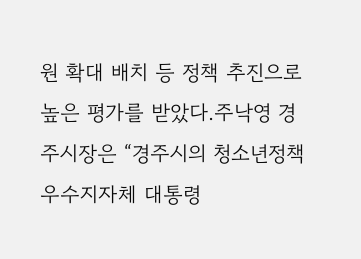원 확대 배치 등 정책 추진으로 높은 평가를 받았다.주낙영 경주시장은 “경주시의 청소년정책 우수지자체 대통령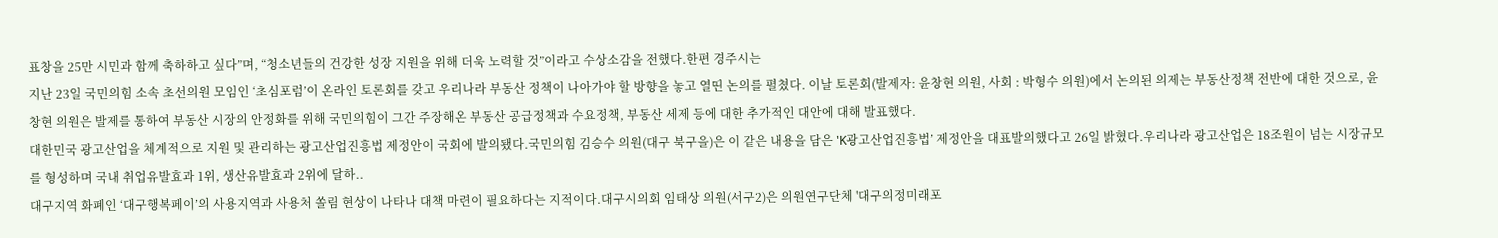표창을 25만 시민과 함께 축하하고 싶다”며, “청소년들의 건강한 성장 지원을 위해 더욱 노력할 것”이라고 수상소감을 전했다.한편 경주시는
지난 23일 국민의힘 소속 초선의원 모임인 ‘초심포럼’이 온라인 토론회를 갖고 우리나라 부동산 정책이 나아가야 할 방향을 놓고 열띤 논의를 펼쳤다. 이날 토론회(발제자: 윤창현 의원, 사회 : 박형수 의원)에서 논의된 의제는 부동산정책 전반에 대한 것으로, 윤창현 의원은 발제를 통하여 부동산 시장의 안정화를 위해 국민의힘이 그간 주장해온 부동산 공급정책과 수요정책, 부동산 세제 등에 대한 추가적인 대안에 대해 발표했다.
대한민국 광고산업을 체계적으로 지원 및 관리하는 광고산업진흥법 제정안이 국회에 발의됐다.국민의힘 김승수 의원(대구 북구을)은 이 같은 내용을 담은 'K광고산업진흥법’ 제정안을 대표발의했다고 26일 밝혔다.우리나라 광고산업은 18조원이 넘는 시장규모를 형성하며 국내 취업유발효과 1위, 생산유발효과 2위에 달하..
대구지역 화폐인 ‘대구행복페이’의 사용지역과 사용처 쏠림 현상이 나타나 대책 마련이 필요하다는 지적이다.대구시의회 임태상 의원(서구2)은 의원연구단체 '대구의정미래포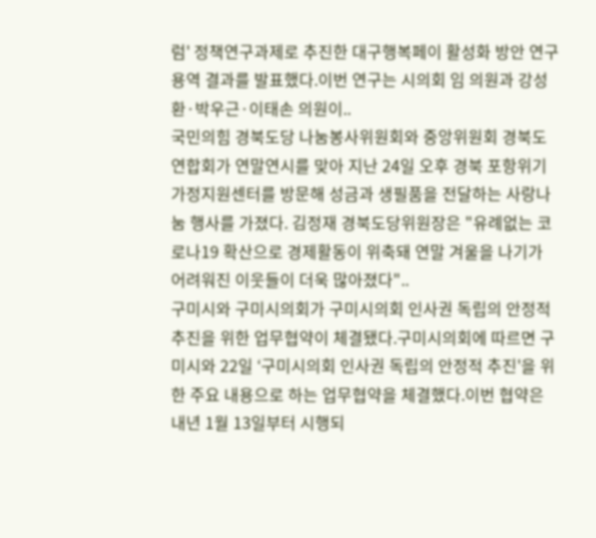럼' 정책연구과제로 추진한 대구행복페이 활성화 방안 연구용역 결과를 발표했다.이번 연구는 시의회 임 의원과 강성환·박우근·이태손 의원이..
국민의힘 경북도당 나눔봉사위원회와 중앙위원회 경북도연합회가 연말연시를 맞아 지난 24일 오후 경북 포항위기가정지원센터를 방문해 성금과 생필품을 전달하는 사랑나눔 행사를 가졌다. 김정재 경북도당위원장은 "유례없는 코로나19 확산으로 경제활동이 위축돼 연말 겨울을 나기가 어려워진 이웃들이 더욱 많아졌다"..
구미시와 구미시의회가 구미시의회 인사권 독립의 안정적 추진을 위한 업무협약이 체결됐다.구미시의회에 따르면 구미시와 22일 ‘구미시의회 인사권 독립의 안정적 추진'을 위한 주요 내용으로 하는 업무협약을 체결했다.이번 협약은 내년 1월 13일부터 시행되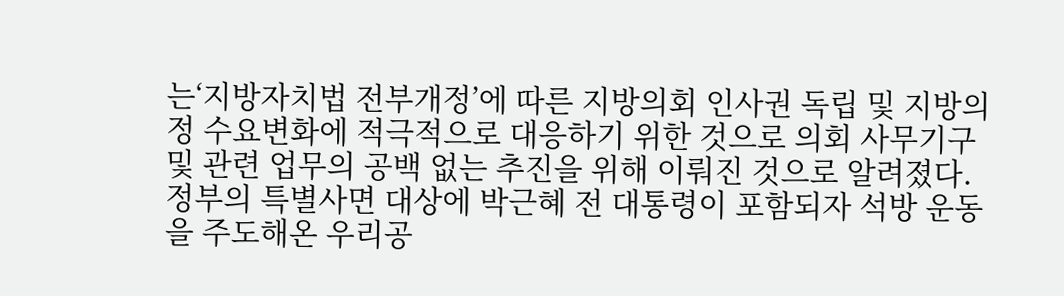는‘지방자치법 전부개정’에 따른 지방의회 인사권 독립 및 지방의정 수요변화에 적극적으로 대응하기 위한 것으로 의회 사무기구 및 관련 업무의 공백 없는 추진을 위해 이뤄진 것으로 알려졌다.
정부의 특별사면 대상에 박근혜 전 대통령이 포함되자 석방 운동을 주도해온 우리공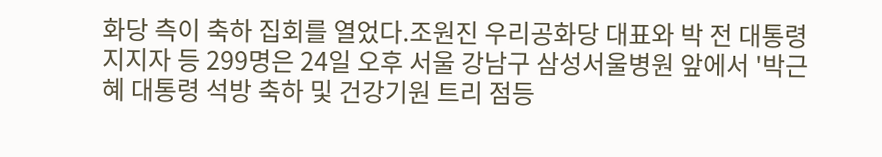화당 측이 축하 집회를 열었다.조원진 우리공화당 대표와 박 전 대통령 지지자 등 299명은 24일 오후 서울 강남구 삼성서울병원 앞에서 '박근혜 대통령 석방 축하 및 건강기원 트리 점등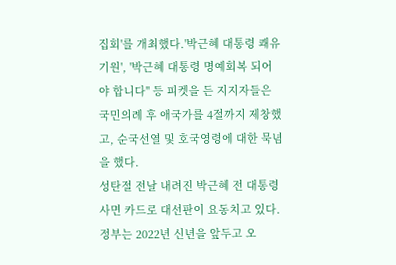집회'를 개최했다.'박근혜 대통령 쾌유기원', '박근혜 대통령 명예회복 되어야 합니다" 등 피켓을 든 지지자들은 국민의례 후 애국가를 4절까지 제창했고, 순국선열 및 호국영령에 대한 묵념을 했다.
성탄절 전날 내려진 박근혜 전 대통령 사면 카드로 대선판이 요동치고 있다.정부는 2022년 신년을 앞두고 오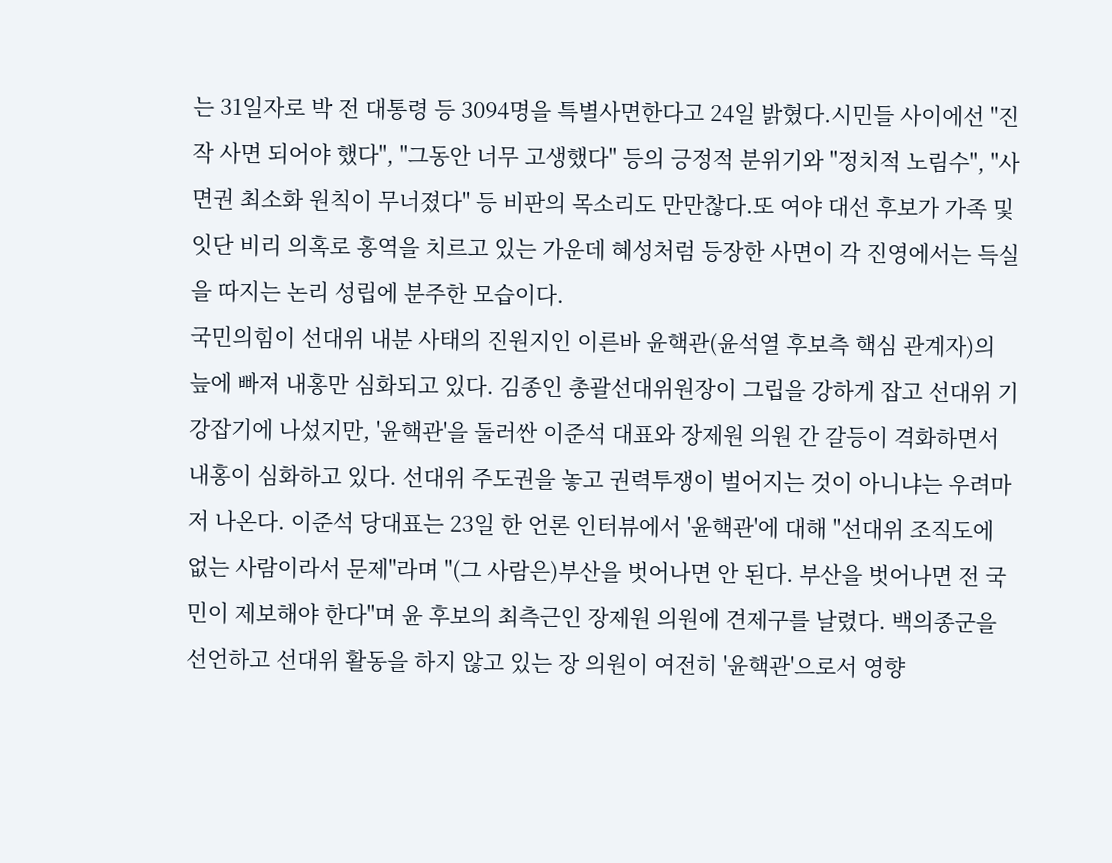는 31일자로 박 전 대통령 등 3094명을 특별사면한다고 24일 밝혔다.시민들 사이에선 "진작 사면 되어야 했다", "그동안 너무 고생했다" 등의 긍정적 분위기와 "정치적 노림수", "사면권 최소화 원칙이 무너졌다" 등 비판의 목소리도 만만찮다.또 여야 대선 후보가 가족 및 잇단 비리 의혹로 홍역을 치르고 있는 가운데 혜성처럼 등장한 사면이 각 진영에서는 득실을 따지는 논리 성립에 분주한 모습이다.
국민의힘이 선대위 내분 사태의 진원지인 이른바 윤핵관(윤석열 후보측 핵심 관계자)의 늪에 빠져 내홍만 심화되고 있다. 김종인 총괄선대위원장이 그립을 강하게 잡고 선대위 기강잡기에 나섰지만, '윤핵관'을 둘러싼 이준석 대표와 장제원 의원 간 갈등이 격화하면서 내홍이 심화하고 있다. 선대위 주도권을 놓고 권력투쟁이 벌어지는 것이 아니냐는 우려마저 나온다. 이준석 당대표는 23일 한 언론 인터뷰에서 '윤핵관'에 대해 "선대위 조직도에 없는 사람이라서 문제"라며 "(그 사람은)부산을 벗어나면 안 된다. 부산을 벗어나면 전 국민이 제보해야 한다"며 윤 후보의 최측근인 장제원 의원에 견제구를 날렸다. 백의종군을 선언하고 선대위 활동을 하지 않고 있는 장 의원이 여전히 '윤핵관'으로서 영향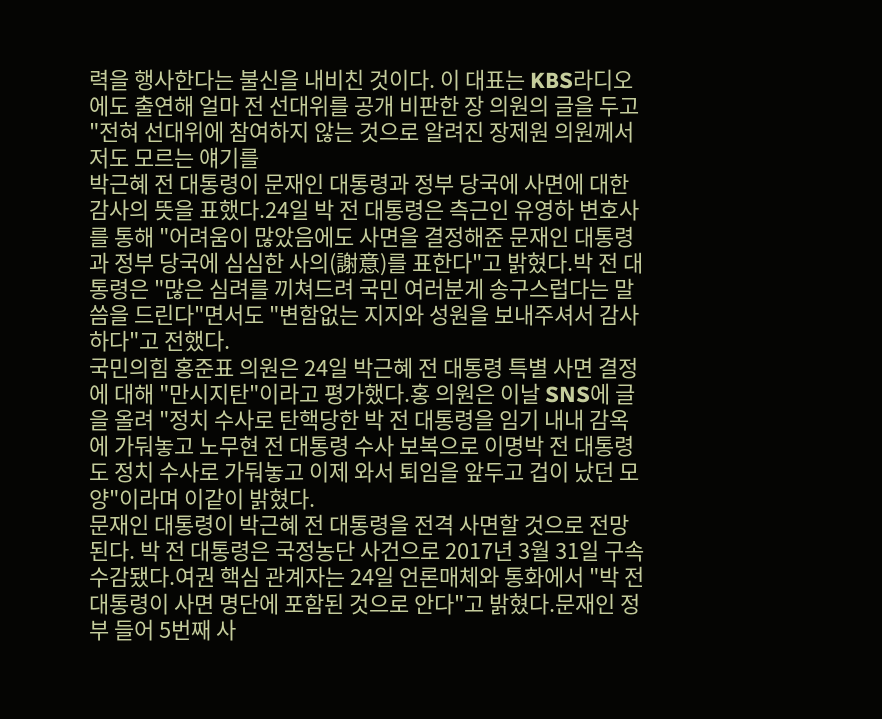력을 행사한다는 불신을 내비친 것이다. 이 대표는 KBS라디오에도 출연해 얼마 전 선대위를 공개 비판한 장 의원의 글을 두고 "전혀 선대위에 참여하지 않는 것으로 알려진 장제원 의원께서 저도 모르는 얘기를
박근혜 전 대통령이 문재인 대통령과 정부 당국에 사면에 대한 감사의 뜻을 표했다.24일 박 전 대통령은 측근인 유영하 변호사를 통해 "어려움이 많았음에도 사면을 결정해준 문재인 대통령과 정부 당국에 심심한 사의(謝意)를 표한다"고 밝혔다.박 전 대통령은 "많은 심려를 끼쳐드려 국민 여러분게 송구스럽다는 말씀을 드린다"면서도 "변함없는 지지와 성원을 보내주셔서 감사하다"고 전했다.
국민의힘 홍준표 의원은 24일 박근혜 전 대통령 특별 사면 결정에 대해 "만시지탄"이라고 평가했다.홍 의원은 이날 SNS에 글을 올려 "정치 수사로 탄핵당한 박 전 대통령을 임기 내내 감옥에 가둬놓고 노무현 전 대통령 수사 보복으로 이명박 전 대통령도 정치 수사로 가둬놓고 이제 와서 퇴임을 앞두고 겁이 났던 모양"이라며 이같이 밝혔다.
문재인 대통령이 박근혜 전 대통령을 전격 사면할 것으로 전망된다. 박 전 대통령은 국정농단 사건으로 2017년 3월 31일 구속 수감됐다.여권 핵심 관계자는 24일 언론매체와 통화에서 "박 전 대통령이 사면 명단에 포함된 것으로 안다"고 밝혔다.문재인 정부 들어 5번째 사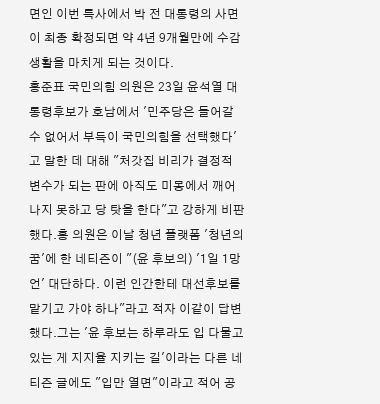면인 이번 특사에서 박 전 대통령의 사면이 최종 확정되면 약 4년 9개월만에 수감 생활을 마치게 되는 것이다.
홍준표 국민의힘 의원은 23일 윤석열 대통령후보가 호남에서 '민주당은 들어갈 수 없어서 부득이 국민의힘을 선택했다'고 말한 데 대해 "처갓집 비리가 결정적 변수가 되는 판에 아직도 미몽에서 깨어나지 못하고 당 탓을 한다"고 강하게 비판했다.홍 의원은 이날 청년 플랫폼 '청년의꿈'에 한 네티즌이 "(윤 후보의) '1일 1망언' 대단하다. 이런 인간한테 대선후보를 맡기고 가야 하나"라고 적자 이같이 답변했다.그는 '윤 후보는 하루라도 입 다물고 있는 게 지지율 지키는 길'이라는 다른 네티즌 글에도 "입만 열면"이라고 적어 공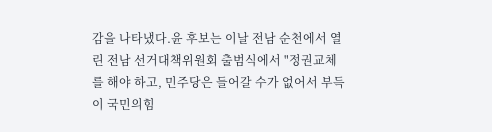감을 나타냈다.윤 후보는 이날 전남 순천에서 열린 전남 선거대책위원회 출범식에서 "정권교체를 해야 하고, 민주당은 들어갈 수가 없어서 부득이 국민의힘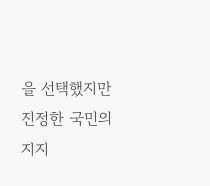을 선택했지만 진정한 국민의 지지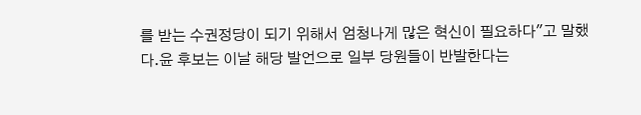를 받는 수권정당이 되기 위해서 엄청나게 많은 혁신이 필요하다"고 말했다.윤 후보는 이날 해당 발언으로 일부 당원들이 반발한다는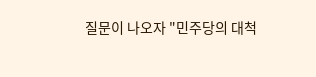질문이 나오자 "민주당의 대척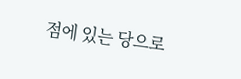점에 있는 당으로